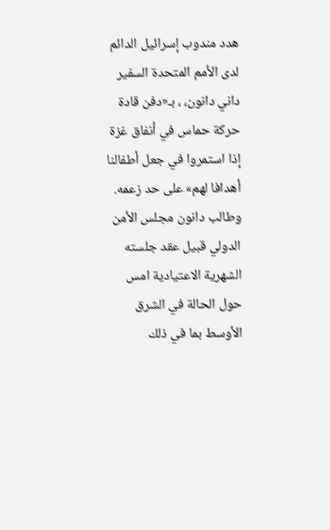هدد مندوب إسرائيل الدائم لدى الأمم المتحدة السفير داني دانون، ، بـ«دفن قادة حركة حماس في أنفاق غزة إذا استمروا في جعل أطفالنا أهدافا لهم» على حد زعمه.
وطالب دانون مجلس الأمن الدولي قبيل عقد جلسته الشهرية الاعتيادية امس حول الحالة في الشرق الأوسط بما في ذلك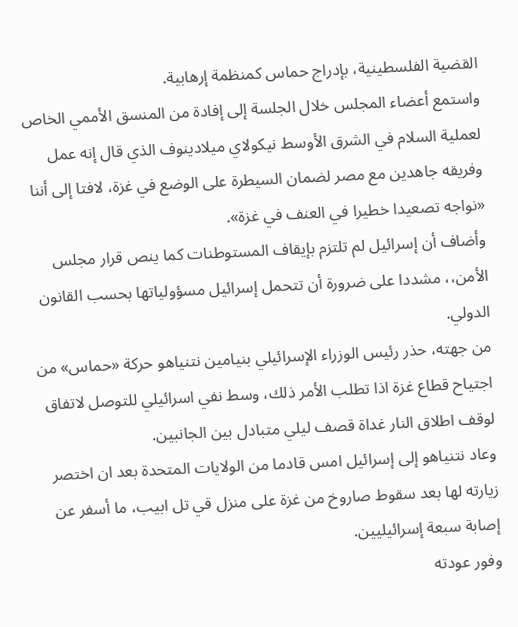القضية الفلسطينية، بإدراج حماس كمنظمة إرهابية.
واستمع أعضاء المجلس خلال الجلسة إلى إفادة من المنسق الأممي الخاص لعملية السلام في الشرق الأوسط نيكولاي ميلادينوف الذي قال إنه عمل وفريقه جاهدين مع مصر لضمان السيطرة على الوضع في غزة، لافتا إلى أننا «نواجه تصعيدا خطيرا في العنف في غزة».
وأضاف أن إسرائيل لم تلتزم بإيقاف المستوطنات كما ينص قرار مجلس الأمن،، مشددا على ضرورة أن تتحمل إسرائيل مسؤولياتها بحسب القانون الدولي.
من جهته، حذر رئيس الوزراء الإسرائيلي بنيامين نتنياهو حركة «حماس» من اجتياح قطاع غزة اذا تطلب الأمر ذلك، وسط نفي اسرائيلي للتوصل لاتفاق لوقف اطلاق النار غداة قصف ليلي متبادل بين الجانبين.
وعاد نتنياهو إلى إسرائيل امس قادما من الولايات المتحدة بعد ان اختصر زيارته لها بعد سقوط صاروخ من غزة على منزل قي تل ابيب، ما أسفر عن إصابة سبعة إسرائيليين.
وفور عودته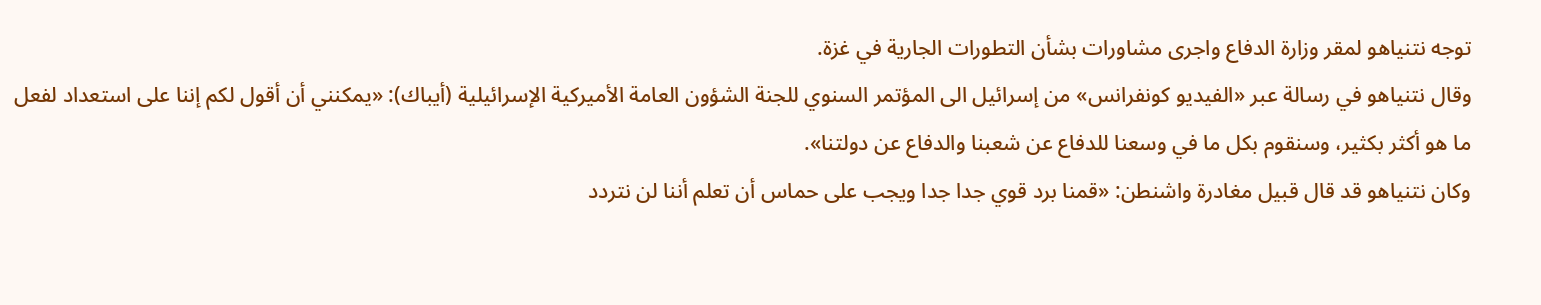توجه نتنياهو لمقر وزارة الدفاع واجرى مشاورات بشأن التطورات الجارية في غزة.
وقال نتنياهو في رسالة عبر «الفيديو كونفرانس» من إسرائيل الى المؤتمر السنوي للجنة الشؤون العامة الأميركية الإسرائيلية (أيباك): «يمكنني أن أقول لكم إننا على استعداد لفعل ما هو أكثر بكثير، وسنقوم بكل ما في وسعنا للدفاع عن شعبنا والدفاع عن دولتنا».
وكان نتنياهو قد قال قبيل مغادرة واشنطن: «قمنا برد قوي جدا جدا ويجب على حماس أن تعلم أننا لن نتردد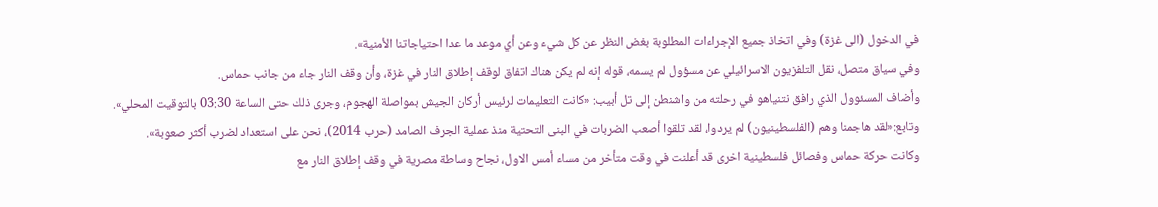في الدخول (الى غزة) وفي اتخاذ جميع الإجراءات المطلوبة بغض النظر عن كل شيء وعن أي موعد ما عدا احتياجاتنا الأمنية».
وفي سياق متصل، نقل التلفزيون الاسرائيلي عن مسؤول لم يسمه، قوله إنه لم يكن هناك اتفاق لوقف إطلاق النار في غزة، وأن وقف النار جاء من جانب حماس.
وأضاف المسئوول الذي رافق نتنياهو في رحلته من واشنطن إلى تل أبيب: «كانت التعليمات لرئيس أركان الجيش بمواصلة الهجوم، وجرى ذلك حتى الساعة 03:30 بالتوقيت المحلي».
وتابع:«لقد هاجمنا وهم (الفلسطينيون) لم يردوا، لقد تلقوا أصعب الضربات في البنى التحتية منذ عملية الجرف الصامد (حرب 2014)، نحن على استعداد لضرب أكثر صعوبة».
وكانت حركة حماس وفصائل فلسطينية اخرى قد أعلنت في وقت متأخر من مساء أمس الاول، نجاح وساطة مصرية في وقف إطلاق النار مع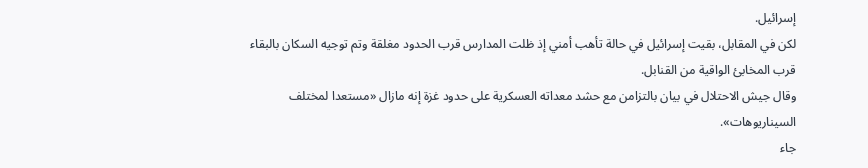إسرائيل.
لكن في المقابل، بقيت إسرائيل في حالة تأهب أمني إذ ظلت المدارس قرب الحدود مغلقة وتم توجيه السكان بالبقاء قرب المخابئ الواقية من القنابل.
وقال جيش الاحتلال في بيان بالتزامن مع حشد معداته العسكرية على حدود غزة إنه مازال «مستعدا لمختلف السيناريوهات».
جاء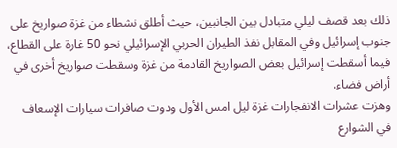ذلك بعد قصف ليلي متبادل بين الجانبين، حيث أطلق نشطاء من غزة صواريخ على جنوب إسرائيل وفي المقابل نفذ الطيران الحربي الإسرائيلي نحو 50 غارة على القطاع، فيما أسقطت إسرائيل بعض الصواريخ القادمة من غزة وسقطت صواريخ أخرى في أراض فضاء.
وهزت عشرات الانفجارات غزة ليل امس الأول ودوت صافرات سيارات الإسعاف في الشوارع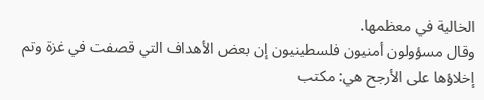الخالية في معظمها.
وقال مسؤولون أمنيون فلسطينيون إن بعض الأهداف التي قصفت في غزة وتم إخلاؤها على الأرجح هي: مكتب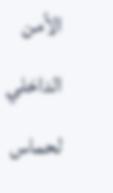الأمن الداخلي لحماس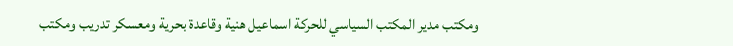ومكتب مدير المكتب السياسي للحركة اسماعيل هنية وقاعدة بحرية ومعسكر تدريب ومكتب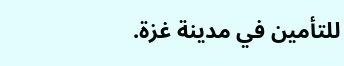للتأمين في مدينة غزة.